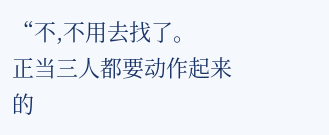“不,不用去找了。
正当三人都要动作起来的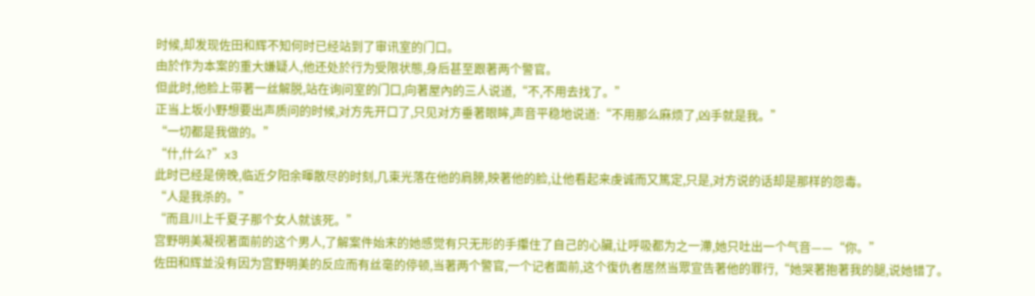时候,却发现佐田和辉不知何时已经站到了审讯室的门口。
由於作为本案的重大嫌疑人,他还处於行为受限状態,身后甚至跟著两个警官。
但此时,他脸上带著一丝解脱,站在询问室的门口,向著屋內的三人说道,“不,不用去找了。”
正当上坂小野想要出声质问的时候,对方先开口了,只见对方垂著眼眸,声音平稳地说道:“不用那么麻烦了,凶手就是我。”
“一切都是我做的。”
“什,什么?”x3
此时已经是傍晚,临近夕阳余暉散尽的时刻,几束光落在他的肩膀,映著他的脸,让他看起来虔诚而又篤定,只是,对方说的话却是那样的怨毒。
“人是我杀的。”
“而且川上千夏子那个女人就该死。”
宫野明美凝视著面前的这个男人,了解案件始末的她感觉有只无形的手攥住了自己的心臟,让呼吸都为之一滯,她只吐出一个气音——“你。”
佐田和辉並没有因为宫野明美的反应而有丝毫的停顿,当著两个警官,一个记者面前,这个復仇者居然当眾宣告著他的罪行,“她哭著抱著我的腿,说她错了。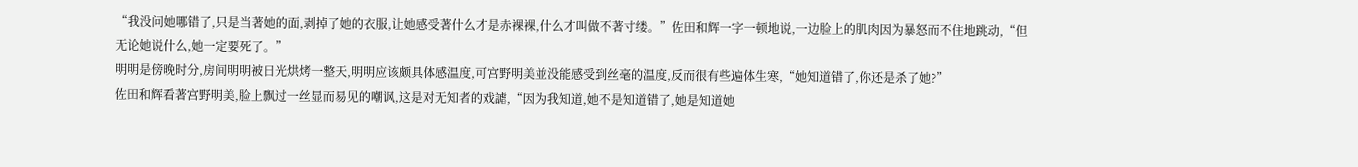“我没问她哪错了,只是当著她的面,剥掉了她的衣服,让她感受著什么才是赤裸裸,什么才叫做不著寸缕。”佐田和辉一字一顿地说,一边脸上的肌肉因为暴怒而不住地跳动,“但无论她说什么,她一定要死了。”
明明是傍晚时分,房间明明被日光烘烤一整天,明明应该颇具体感温度,可宫野明美並没能感受到丝毫的温度,反而很有些遍体生寒,“她知道错了,你还是杀了她?”
佐田和辉看著宫野明美,脸上飘过一丝显而易见的嘲讽,这是对无知者的戏謔,“因为我知道,她不是知道错了,她是知道她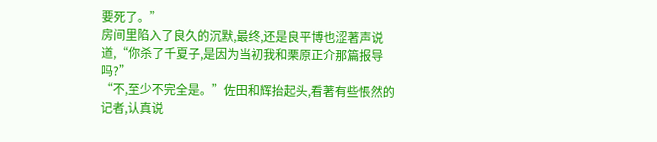要死了。”
房间里陷入了良久的沉默,最终,还是良平博也涩著声说道,“你杀了千夏子,是因为当初我和栗原正介那篇报导吗?”
“不,至少不完全是。”佐田和辉抬起头,看著有些悵然的记者,认真说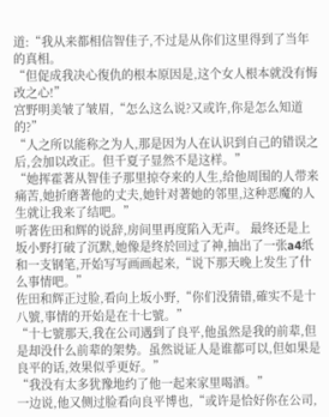道:“我从来都相信智佳子,不过是从你们这里得到了当年的真相。
“但促成我决心復仇的根本原因是,这个女人根本就没有悔改之心!”
宫野明美皱了皱眉,“怎么这么说?又或许,你是怎么知道的?”
“人之所以能称之为人,那是因为人在认识到自己的错误之后,会加以改正。但千夏子显然不是这样。”
“她挥霍著从智佳子那里掠夺来的人生,给他周围的人带来痛苦,她折磨著他的丈夫,她针对著她的邻里,这种恶魔的人生就让我来了结吧。”
听著佐田和辉的说辞,房间里再度陷入无声。 最终还是上坂小野打破了沉默,她像是终於回过了神,抽出了一张a4纸和一支钢笔,开始写写画画起来,“说下那天晚上发生了什么事情吧。”
佐田和辉正过脸,看向上坂小野,“你们没猜错,確实不是十八號,事情的开始是在十七號。”
“十七號那天,我在公司遇到了良平,他虽然是我的前辈,但是却没什么前辈的架势。虽然说证人是谁都可以,但如果是良平的话,效果似乎更好。”
“我没有太多犹豫地约了他一起来家里喝酒。”
一边说,他又侧过脸看向良平博也,“或许是恰好你在公司,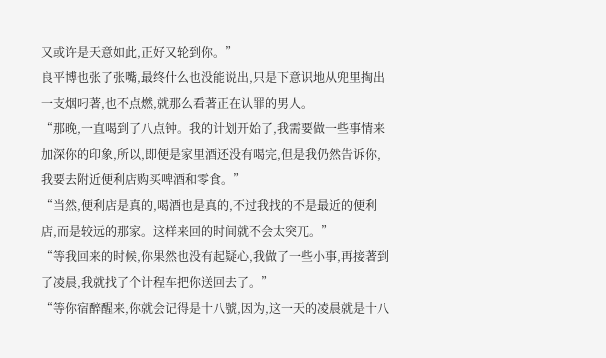又或许是天意如此,正好又轮到你。”
良平博也张了张嘴,最终什么也没能说出,只是下意识地从兜里掏出一支烟叼著,也不点燃,就那么看著正在认罪的男人。
“那晚,一直喝到了八点钟。我的计划开始了,我需要做一些事情来加深你的印象,所以,即便是家里酒还没有喝完,但是我仍然告诉你,我要去附近便利店购买啤酒和零食。”
“当然,便利店是真的,喝酒也是真的,不过我找的不是最近的便利店,而是较远的那家。这样来回的时间就不会太突兀。”
“等我回来的时候,你果然也没有起疑心,我做了一些小事,再接著到了凌晨,我就找了个计程车把你送回去了。”
“等你宿醉醒来,你就会记得是十八號,因为,这一天的凌晨就是十八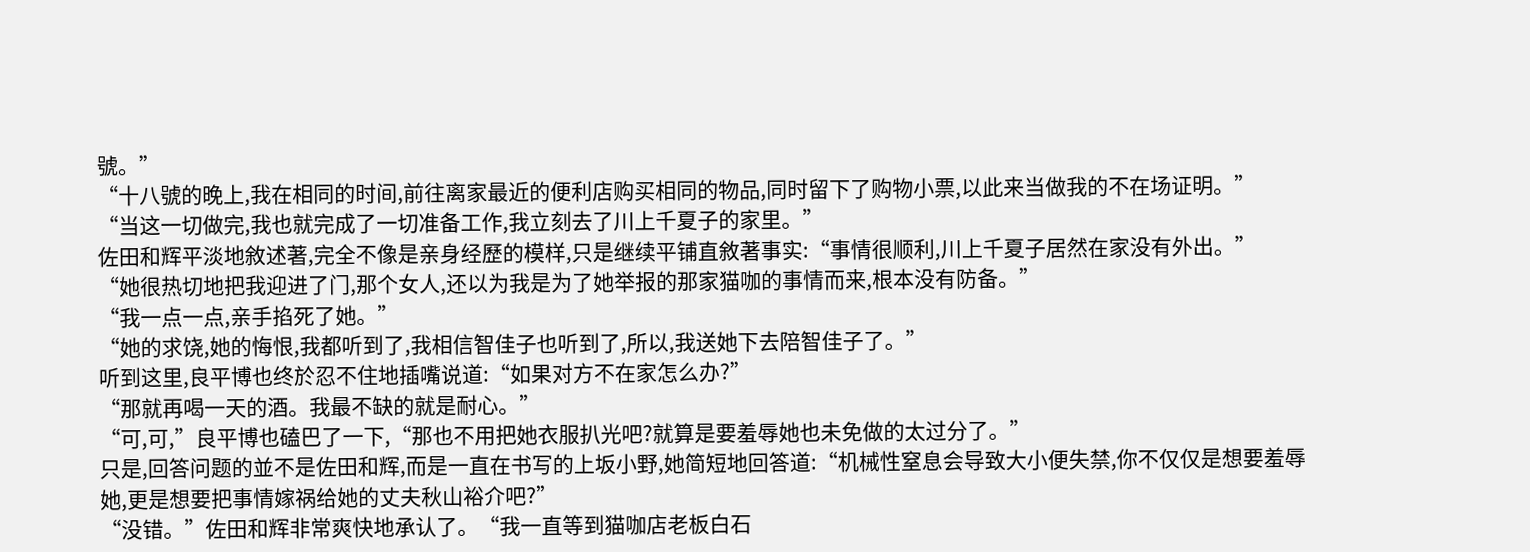號。”
“十八號的晚上,我在相同的时间,前往离家最近的便利店购买相同的物品,同时留下了购物小票,以此来当做我的不在场证明。”
“当这一切做完,我也就完成了一切准备工作,我立刻去了川上千夏子的家里。”
佐田和辉平淡地敘述著,完全不像是亲身经歷的模样,只是继续平铺直敘著事实:“事情很顺利,川上千夏子居然在家没有外出。”
“她很热切地把我迎进了门,那个女人,还以为我是为了她举报的那家猫咖的事情而来,根本没有防备。”
“我一点一点,亲手掐死了她。”
“她的求饶,她的悔恨,我都听到了,我相信智佳子也听到了,所以,我送她下去陪智佳子了。”
听到这里,良平博也终於忍不住地插嘴说道:“如果对方不在家怎么办?”
“那就再喝一天的酒。我最不缺的就是耐心。”
“可,可,”良平博也磕巴了一下,“那也不用把她衣服扒光吧?就算是要羞辱她也未免做的太过分了。”
只是,回答问题的並不是佐田和辉,而是一直在书写的上坂小野,她简短地回答道:“机械性窒息会导致大小便失禁,你不仅仅是想要羞辱她,更是想要把事情嫁祸给她的丈夫秋山裕介吧?”
“没错。”佐田和辉非常爽快地承认了。“我一直等到猫咖店老板白石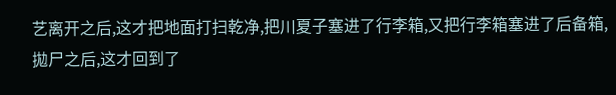艺离开之后,这才把地面打扫乾净,把川夏子塞进了行李箱,又把行李箱塞进了后备箱,拋尸之后,这才回到了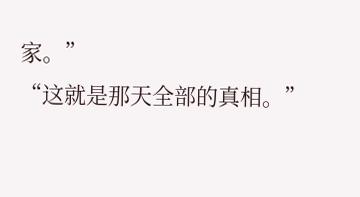家。”
“这就是那天全部的真相。”